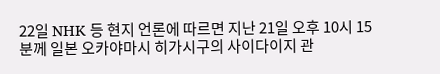22일 NHK 등 현지 언론에 따르면 지난 21일 오후 10시 15분께 일본 오카야마시 히가시구의 사이다이지 관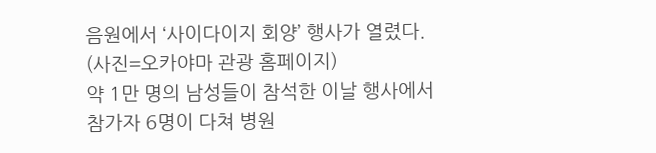음원에서 ‘사이다이지 회양’ 행사가 열렸다.
(사진=오카야마 관광 홈페이지)
약 1만 명의 남성들이 참석한 이날 행사에서 참가자 6명이 다쳐 병원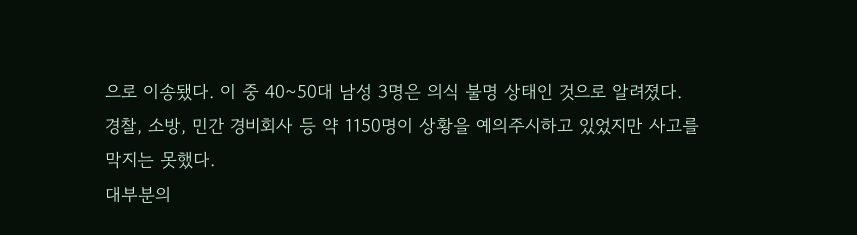으로 이송됐다. 이 중 40~50대 남성 3명은 의식 불명 상태인 것으로 알려졌다.
경찰, 소방, 민간 경비회사 등 약 1150명이 상황을 예의주시하고 있었지만 사고를 막지는 못했다.
대부분의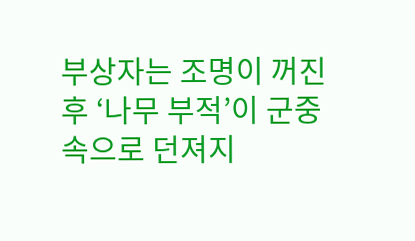부상자는 조명이 꺼진 후 ‘나무 부적’이 군중 속으로 던져지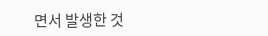면서 발생한 것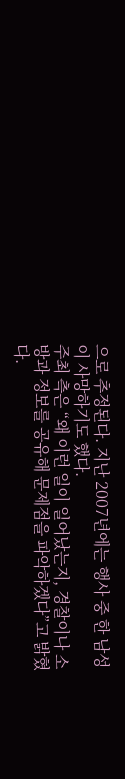으로 추정된다. 지난 2007년에는 행사 중 한 남성이 사망하기도 했다.
주최 측은 “왜 이런 일이 일어났는지, 경찰이나 소방과 정보를 공유해 문제점을 파악하겠다”고 밝혔다.